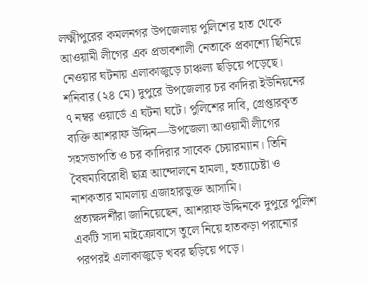লক্ষ্মীপুরের কমলনগর উপজেলায় পুলিশের হাত থেকে আওয়ামী লীগের এক প্রভাবশালী নেতাকে প্রকাশ্যে ছিনিয়ে নেওয়ার ঘটনায় এলাকাজুড়ে চাঞ্চল্য ছড়িয়ে পড়েছে। শনিবার (২৪ মে) দুপুরে উপজেলার চর কাদিরা ইউনিয়নের ৭ নম্বর ওয়ার্ডে এ ঘটনা ঘটে। পুলিশের দাবি, গ্রেপ্তারকৃত ব্যক্তি আশরাফ উদ্দিন—উপজেলা আওয়ামী লীগের সহসভাপতি ও চর কাদিরার সাবেক চেয়ারম্যান। তিনি বৈষম্যবিরোধী ছাত্র আন্দোলনে হামলা, হত্যাচেষ্টা ও নাশকতার মামলায় এজাহারভুক্ত আসামি।
প্রত্যক্ষদর্শীরা জানিয়েছেন, আশরাফ উদ্দিনকে দুপুরে পুলিশ একটি সাদা মাইক্রোবাসে তুলে নিয়ে হাতকড়া পরানোর পরপরই এলাকাজুড়ে খবর ছড়িয়ে পড়ে।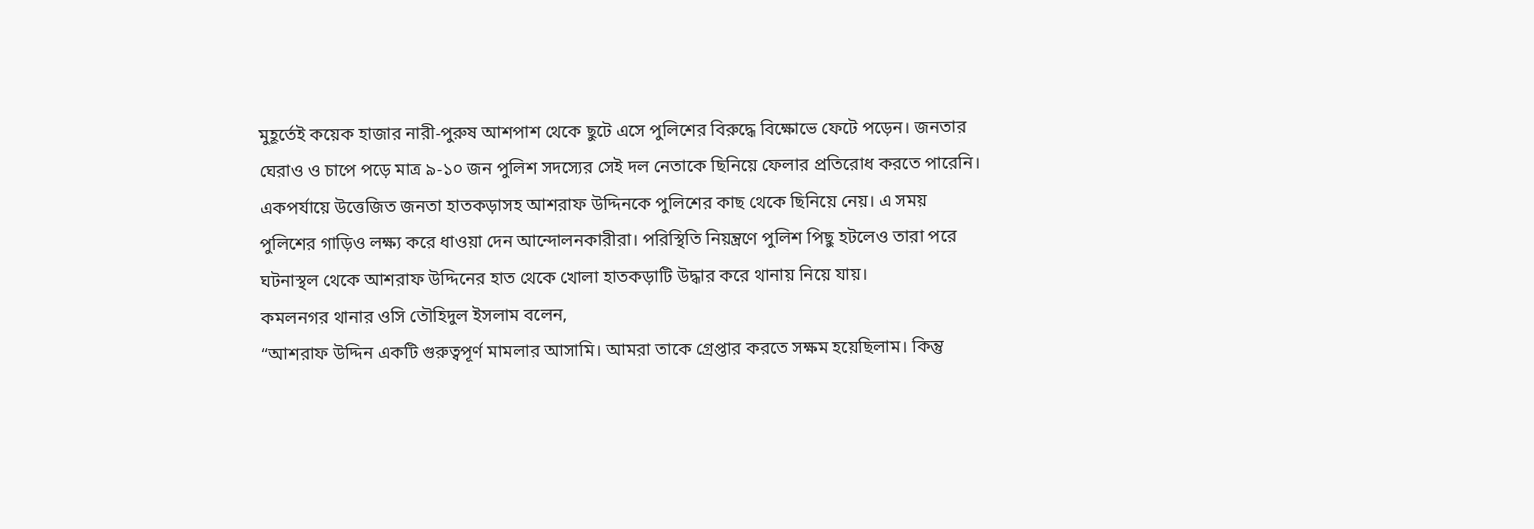মুহূর্তেই কয়েক হাজার নারী-পুরুষ আশপাশ থেকে ছুটে এসে পুলিশের বিরুদ্ধে বিক্ষোভে ফেটে পড়েন। জনতার ঘেরাও ও চাপে পড়ে মাত্র ৯-১০ জন পুলিশ সদস্যের সেই দল নেতাকে ছিনিয়ে ফেলার প্রতিরোধ করতে পারেনি।
একপর্যায়ে উত্তেজিত জনতা হাতকড়াসহ আশরাফ উদ্দিনকে পুলিশের কাছ থেকে ছিনিয়ে নেয়। এ সময় পুলিশের গাড়িও লক্ষ্য করে ধাওয়া দেন আন্দোলনকারীরা। পরিস্থিতি নিয়ন্ত্রণে পুলিশ পিছু হটলেও তারা পরে ঘটনাস্থল থেকে আশরাফ উদ্দিনের হাত থেকে খোলা হাতকড়াটি উদ্ধার করে থানায় নিয়ে যায়।
কমলনগর থানার ওসি তৌহিদুল ইসলাম বলেন,
“আশরাফ উদ্দিন একটি গুরুত্বপূর্ণ মামলার আসামি। আমরা তাকে গ্রেপ্তার করতে সক্ষম হয়েছিলাম। কিন্তু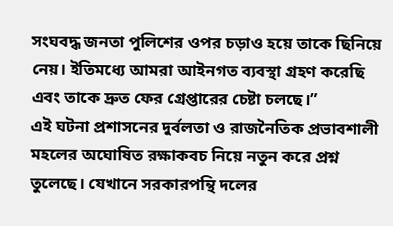সংঘবদ্ধ জনতা পুলিশের ওপর চড়াও হয়ে তাকে ছিনিয়ে নেয়। ইতিমধ্যে আমরা আইনগত ব্যবস্থা গ্রহণ করেছি এবং তাকে দ্রুত ফের গ্রেপ্তারের চেষ্টা চলছে।”
এই ঘটনা প্রশাসনের দুর্বলতা ও রাজনৈতিক প্রভাবশালী মহলের অঘোষিত রক্ষাকবচ নিয়ে নতুন করে প্রশ্ন তুলেছে। যেখানে সরকারপন্থি দলের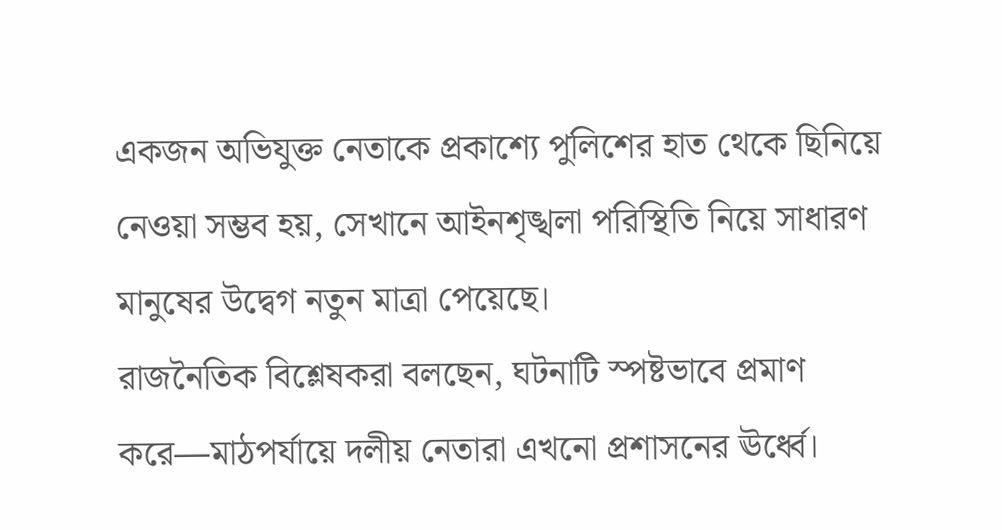একজন অভিযুক্ত নেতাকে প্রকাশ্যে পুলিশের হাত থেকে ছিনিয়ে নেওয়া সম্ভব হয়, সেখানে আইনশৃঙ্খলা পরিস্থিতি নিয়ে সাধারণ মানুষের উদ্বেগ নতুন মাত্রা পেয়েছে।
রাজনৈতিক বিশ্লেষকরা বলছেন, ঘটনাটি স্পষ্টভাবে প্রমাণ করে—মাঠপর্যায়ে দলীয় নেতারা এখনো প্রশাসনের ঊর্ধ্বে।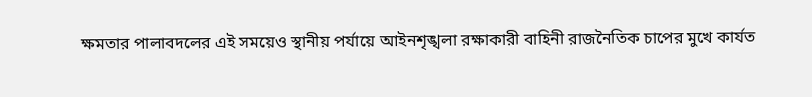ক্ষমতার পালাবদলের এই সময়েও স্থানীয় পর্যায়ে আইনশৃঙ্খলা রক্ষাকারী বাহিনী রাজনৈতিক চাপের মুখে কার্যত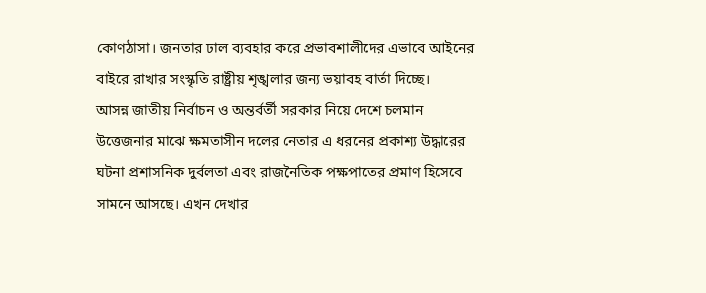কোণঠাসা। জনতার ঢাল ব্যবহার করে প্রভাবশালীদের এভাবে আইনের বাইরে রাখার সংস্কৃতি রাষ্ট্রীয় শৃঙ্খলার জন্য ভয়াবহ বার্তা দিচ্ছে।
আসন্ন জাতীয় নির্বাচন ও অন্তর্বর্তী সরকার নিয়ে দেশে চলমান উত্তেজনার মাঝে ক্ষমতাসীন দলের নেতার এ ধরনের প্রকাশ্য উদ্ধারের ঘটনা প্রশাসনিক দুর্বলতা এবং রাজনৈতিক পক্ষপাতের প্রমাণ হিসেবে সামনে আসছে। এখন দেখার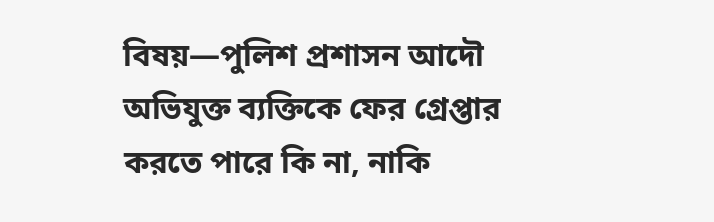বিষয়—পুলিশ প্রশাসন আদৌ অভিযুক্ত ব্যক্তিকে ফের গ্রেপ্তার করতে পারে কি না, নাকি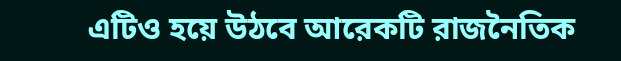এটিও হয়ে উঠবে আরেকটি রাজনৈতিক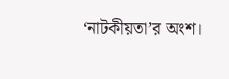‘নাটকীয়তা’র অংশ।